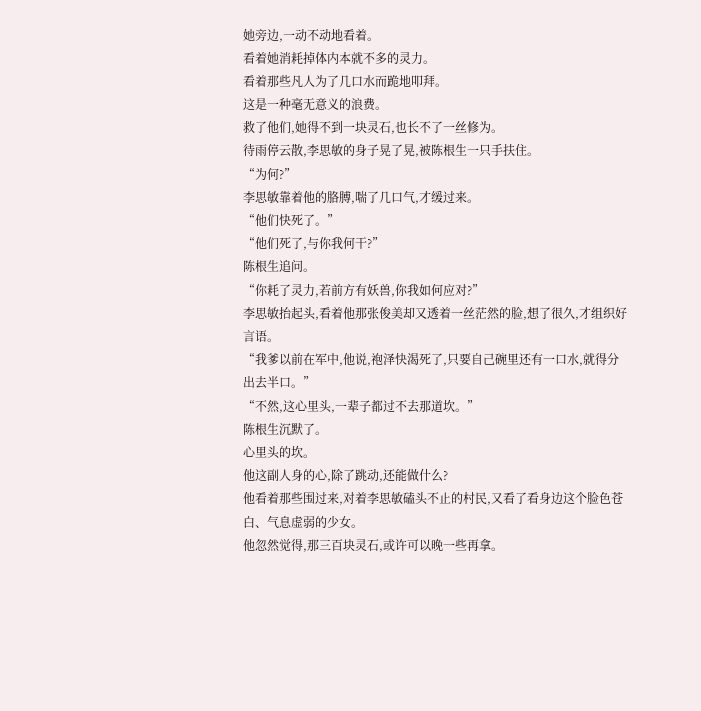她旁边,一动不动地看着。
看着她消耗掉体内本就不多的灵力。
看着那些凡人为了几口水而跪地叩拜。
这是一种毫无意义的浪费。
救了他们,她得不到一块灵石,也长不了一丝修为。
待雨停云散,李思敏的身子晃了晃,被陈根生一只手扶住。
“为何?”
李思敏靠着他的胳膊,喘了几口气,才缓过来。
“他们快死了。”
“他们死了,与你我何干?”
陈根生追问。
“你耗了灵力,若前方有妖兽,你我如何应对?”
李思敏抬起头,看着他那张俊美却又透着一丝茫然的脸,想了很久,才组织好言语。
“我爹以前在军中,他说,袍泽快渴死了,只要自己碗里还有一口水,就得分出去半口。”
“不然,这心里头,一辈子都过不去那道坎。”
陈根生沉默了。
心里头的坎。
他这副人身的心,除了跳动,还能做什么?
他看着那些围过来,对着李思敏磕头不止的村民,又看了看身边这个脸色苍白、气息虚弱的少女。
他忽然觉得,那三百块灵石,或许可以晚一些再拿。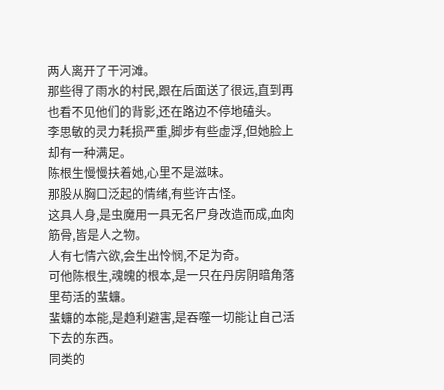两人离开了干河滩。
那些得了雨水的村民,跟在后面送了很远,直到再也看不见他们的背影,还在路边不停地磕头。
李思敏的灵力耗损严重,脚步有些虚浮,但她脸上却有一种满足。
陈根生慢慢扶着她,心里不是滋味。
那股从胸口泛起的情绪,有些许古怪。
这具人身,是虫魔用一具无名尸身改造而成,血肉筋骨,皆是人之物。
人有七情六欲,会生出怜悯,不足为奇。
可他陈根生,魂魄的根本,是一只在丹房阴暗角落里苟活的蜚蠊。
蜚蠊的本能,是趋利避害,是吞噬一切能让自己活下去的东西。
同类的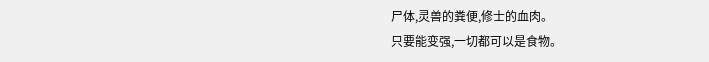尸体,灵兽的粪便,修士的血肉。
只要能变强,一切都可以是食物。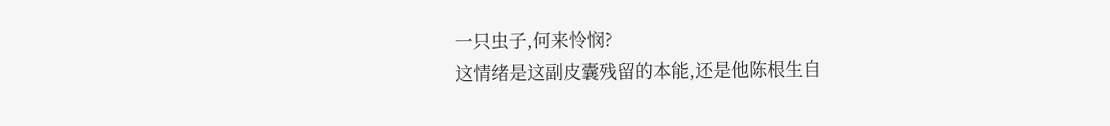一只虫子,何来怜悯?
这情绪是这副皮囊残留的本能,还是他陈根生自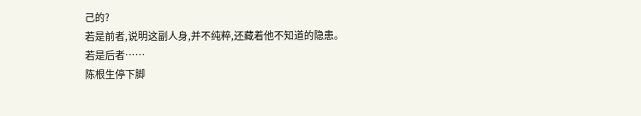己的?
若是前者,说明这副人身,并不纯粹,还藏着他不知道的隐患。
若是后者……
陈根生停下脚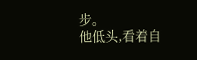步。
他低头,看着自